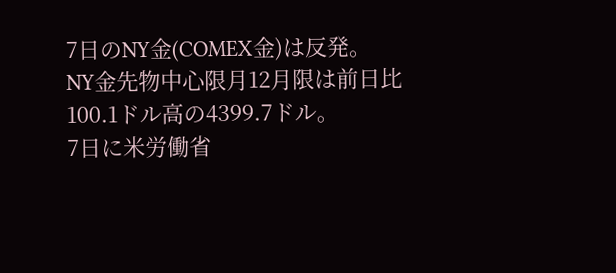7日のNY金(COMEX金)は反発。
NY金先物中心限月12月限は前日比100.1ドル高の4399.7ドル。
7日に米労働省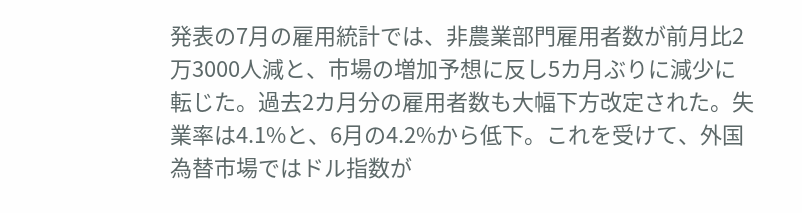発表の7月の雇用統計では、非農業部門雇用者数が前月比2万3000人減と、市場の増加予想に反し5カ月ぶりに減少に転じた。過去2カ月分の雇用者数も大幅下方改定された。失業率は4.1%と、6月の4.2%から低下。これを受けて、外国為替市場ではドル指数が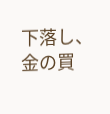下落し、金の買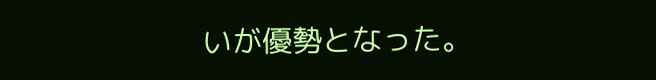いが優勢となった。